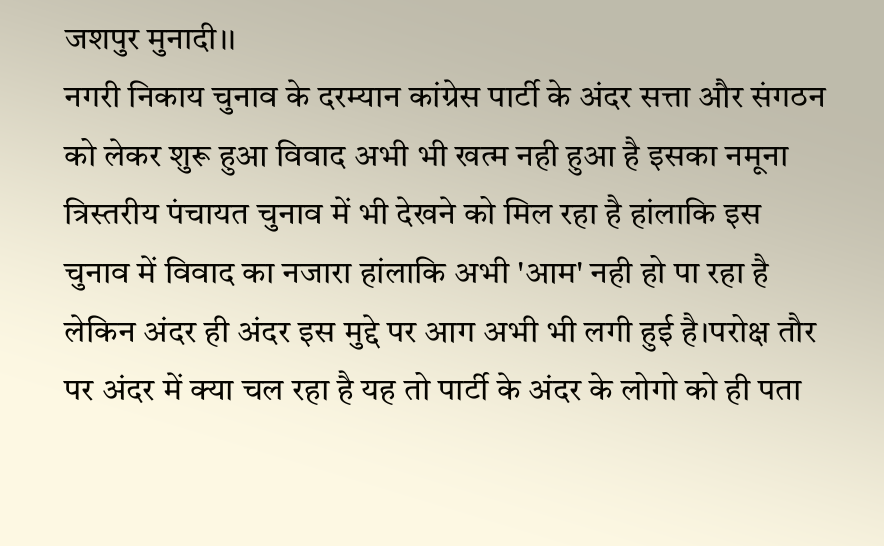जशपुर मुनादी।।
नगरी निकाय चुनाव के दरम्यान कांग्रेस पार्टी के अंदर सत्ता और संगठन को लेकर शुरू हुआ विवाद अभी भी खत्म नही हुआ है इसका नमूना त्रिस्तरीय पंचायत चुनाव में भी देखने को मिल रहा है हांलाकि इस चुनाव में विवाद का नजारा हांलाकि अभी 'आम' नही हो पा रहा है लेकिन अंदर ही अंदर इस मुद्दे पर आग अभी भी लगी हुई है।परोक्ष तौर पर अंदर में क्या चल रहा है यह तो पार्टी के अंदर के लोगो को ही पता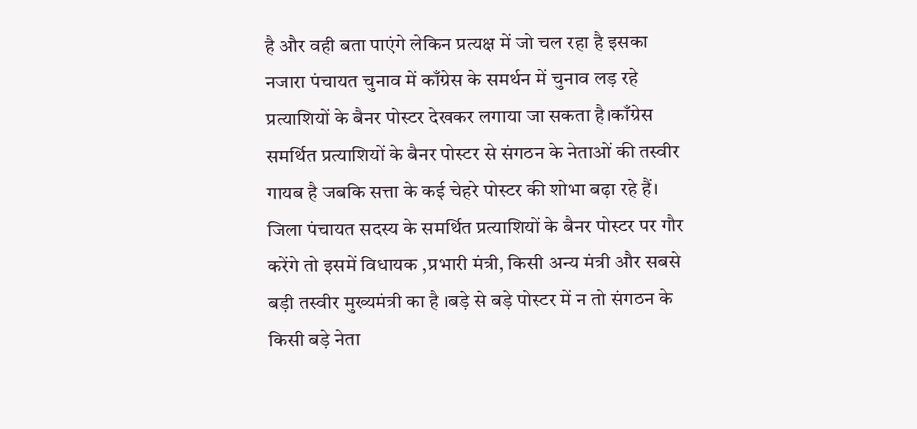है और वही बता पाएंगे लेकिन प्रत्यक्ष में जो चल रहा है इसका नजारा पंचायत चुनाव में काँग्रेस के समर्थन में चुनाव लड़ रहे प्रत्याशियों के बैनर पोस्टर देखकर लगाया जा सकता है।काँग्रेस समर्थित प्रत्याशियों के बैनर पोस्टर से संगठन के नेताओं की तस्वीर गायब है जबकि सत्ता के कई चेहरे पोस्टर की शोभा बढ़ा रहे हैं। जिला पंचायत सदस्य के समर्थित प्रत्याशियों के बैनर पोस्टर पर गौर करेंगे तो इसमें विधायक ,प्रभारी मंत्री, किसी अन्य मंत्री और सबसे बड़ी तस्वीर मुख्यमंत्री का है ।बड़े से बड़े पोस्टर में न तो संगठन के किसी बड़े नेता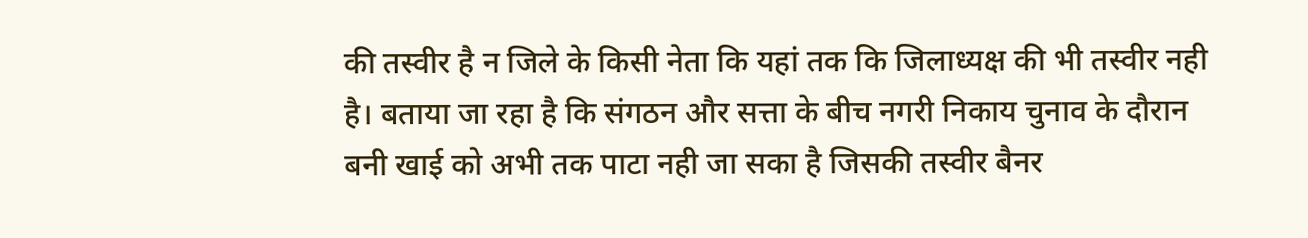की तस्वीर है न जिले के किसी नेता कि यहां तक कि जिलाध्यक्ष की भी तस्वीर नही है। बताया जा रहा है कि संगठन और सत्ता के बीच नगरी निकाय चुनाव के दौरान बनी खाई को अभी तक पाटा नही जा सका है जिसकी तस्वीर बैनर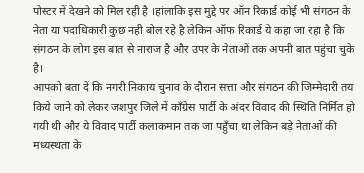पोस्टर में देखने को मिल रही है ।हांलाकि इस मुद्दे पर ऑन रिकार्ड कोई भी संगठन के नेता या पदाधिकारी कुछ नही बोल रहे है लेकिन ऑफ रिकार्ड ये कहा जा रहा है कि संगठन के लोग इस बात से नाराज है और उपर के नेताओं तक अपनी बात पहुंचा चुके है।
आपको बता दें कि नगरी निकाय चुनाव के दौरान सत्ता और संगठन की जिम्मेदारी तय किये जाने को लेकर जशपुर जिले में काँग्रेस पार्टी के अंदर विवाद की स्थिति निर्मित हो गयी थी और ये विवाद पार्टी कलाकमान तक जा पहुँचा था लेकिन बड़े नेताओं की मध्यस्थता के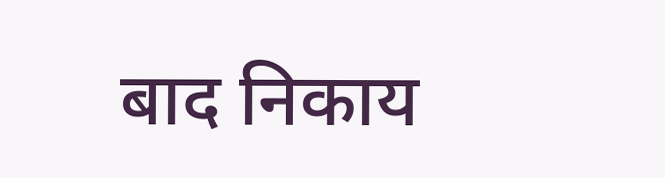बाद निकाय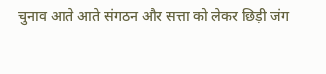चुनाव आते आते संगठन और सत्ता को लेकर छिड़ी जंग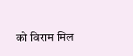को विराम मिल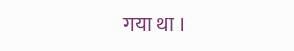गया था ।